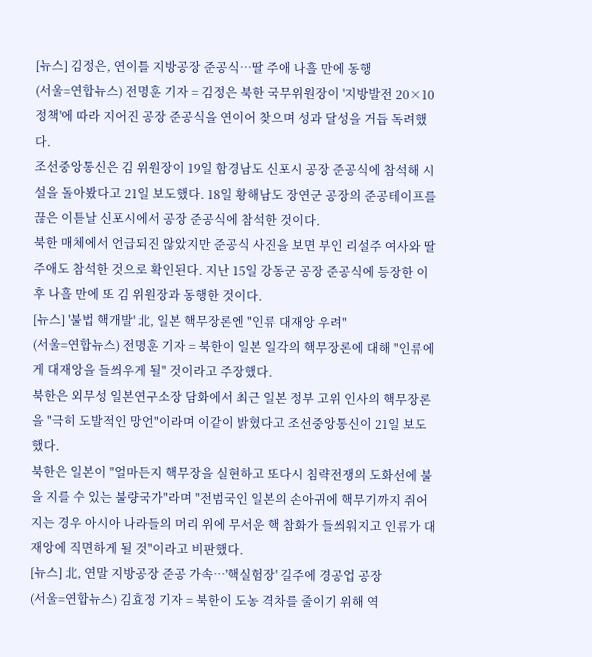[뉴스] 김정은, 연이틀 지방공장 준공식…딸 주애 나흘 만에 동행
(서울=연합뉴스) 전명훈 기자 = 김정은 북한 국무위원장이 '지방발전 20×10 정책'에 따라 지어진 공장 준공식을 연이어 찾으며 성과 달성을 거듭 독려했다.
조선중앙통신은 김 위원장이 19일 함경남도 신포시 공장 준공식에 참석해 시설을 돌아봤다고 21일 보도했다. 18일 황해남도 장연군 공장의 준공테이프를 끊은 이튿날 신포시에서 공장 준공식에 참석한 것이다.
북한 매체에서 언급되진 않았지만 준공식 사진을 보면 부인 리설주 여사와 딸 주애도 참석한 것으로 확인된다. 지난 15일 강동군 공장 준공식에 등장한 이후 나흘 만에 또 김 위원장과 동행한 것이다.
[뉴스] '불법 핵개발' 北, 일본 핵무장론엔 "인류 대재앙 우려"
(서울=연합뉴스) 전명훈 기자 = 북한이 일본 일각의 핵무장론에 대해 "인류에게 대재앙을 들씌우게 될" 것이라고 주장했다.
북한은 외무성 일본연구소장 담화에서 최근 일본 정부 고위 인사의 핵무장론을 "극히 도발적인 망언"이라며 이같이 밝혔다고 조선중앙통신이 21일 보도했다.
북한은 일본이 "얼마든지 핵무장을 실현하고 또다시 침략전쟁의 도화선에 불을 지를 수 있는 불량국가"라며 "전범국인 일본의 손아귀에 핵무기까지 쥐어지는 경우 아시아 나라들의 머리 위에 무서운 핵 참화가 들씌워지고 인류가 대재앙에 직면하게 될 것"이라고 비판했다.
[뉴스] 北, 연말 지방공장 준공 가속…'핵실험장' 길주에 경공업 공장
(서울=연합뉴스) 김효정 기자 = 북한이 도농 격차를 줄이기 위해 역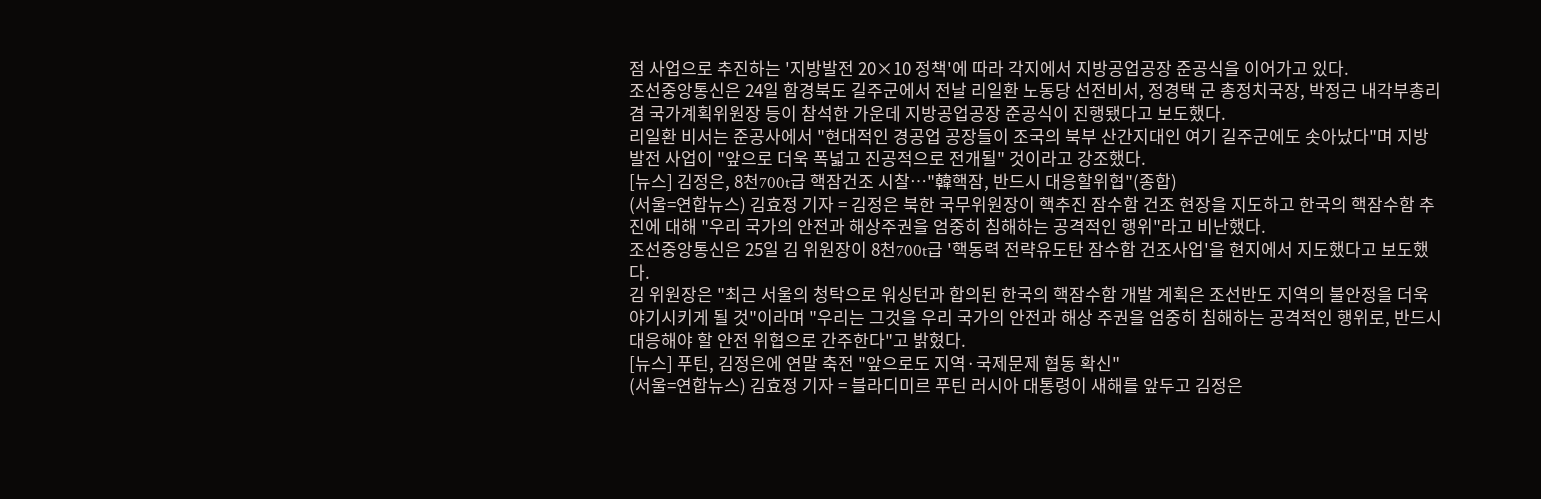점 사업으로 추진하는 '지방발전 20×10 정책'에 따라 각지에서 지방공업공장 준공식을 이어가고 있다.
조선중앙통신은 24일 함경북도 길주군에서 전날 리일환 노동당 선전비서, 정경택 군 총정치국장, 박정근 내각부총리 겸 국가계획위원장 등이 참석한 가운데 지방공업공장 준공식이 진행됐다고 보도했다.
리일환 비서는 준공사에서 "현대적인 경공업 공장들이 조국의 북부 산간지대인 여기 길주군에도 솟아났다"며 지방발전 사업이 "앞으로 더욱 폭넓고 진공적으로 전개될" 것이라고 강조했다.
[뉴스] 김정은, 8천700t급 핵잠건조 시찰…"韓핵잠, 반드시 대응할위협"(종합)
(서울=연합뉴스) 김효정 기자 = 김정은 북한 국무위원장이 핵추진 잠수함 건조 현장을 지도하고 한국의 핵잠수함 추진에 대해 "우리 국가의 안전과 해상주권을 엄중히 침해하는 공격적인 행위"라고 비난했다.
조선중앙통신은 25일 김 위원장이 8천700t급 '핵동력 전략유도탄 잠수함 건조사업'을 현지에서 지도했다고 보도했다.
김 위원장은 "최근 서울의 청탁으로 워싱턴과 합의된 한국의 핵잠수함 개발 계획은 조선반도 지역의 불안정을 더욱 야기시키게 될 것"이라며 "우리는 그것을 우리 국가의 안전과 해상 주권을 엄중히 침해하는 공격적인 행위로, 반드시 대응해야 할 안전 위협으로 간주한다"고 밝혔다.
[뉴스] 푸틴, 김정은에 연말 축전 "앞으로도 지역·국제문제 협동 확신"
(서울=연합뉴스) 김효정 기자 = 블라디미르 푸틴 러시아 대통령이 새해를 앞두고 김정은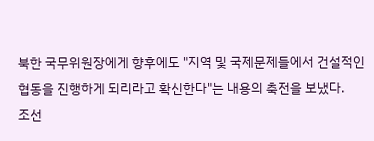북한 국무위원장에게 향후에도 "지역 및 국제문제들에서 건설적인 협동을 진행하게 되리라고 확신한다"는 내용의 축전을 보냈다.
조선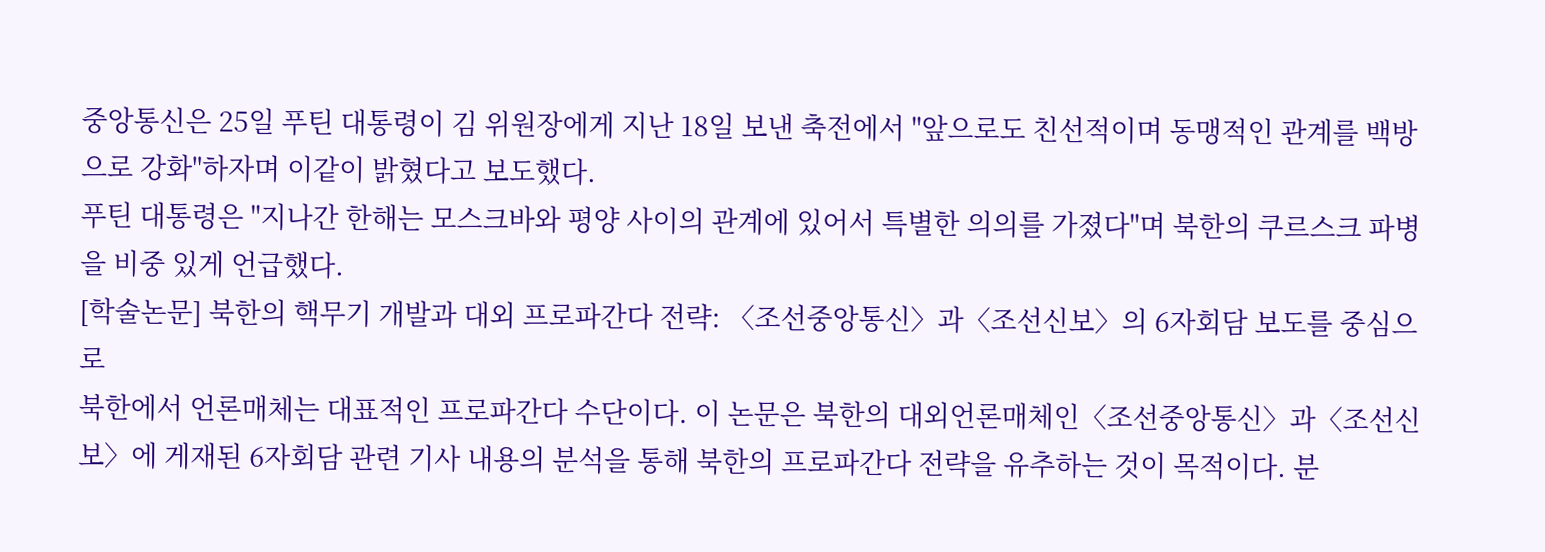중앙통신은 25일 푸틴 대통령이 김 위원장에게 지난 18일 보낸 축전에서 "앞으로도 친선적이며 동맹적인 관계를 백방으로 강화"하자며 이같이 밝혔다고 보도했다.
푸틴 대통령은 "지나간 한해는 모스크바와 평양 사이의 관계에 있어서 특별한 의의를 가졌다"며 북한의 쿠르스크 파병을 비중 있게 언급했다.
[학술논문] 북한의 핵무기 개발과 대외 프로파간다 전략: 〈조선중앙통신〉과〈조선신보〉의 6자회담 보도를 중심으로
북한에서 언론매체는 대표적인 프로파간다 수단이다. 이 논문은 북한의 대외언론매체인〈조선중앙통신〉과〈조선신보〉에 게재된 6자회담 관련 기사 내용의 분석을 통해 북한의 프로파간다 전략을 유추하는 것이 목적이다. 분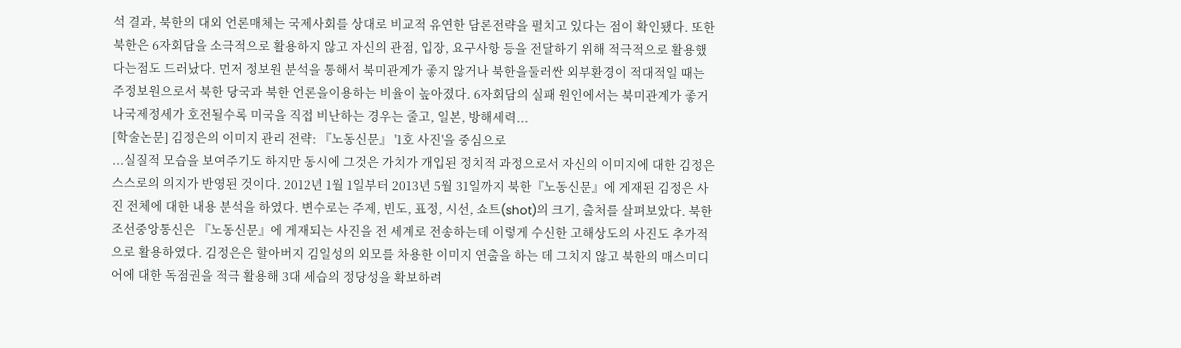석 결과, 북한의 대외 언론매체는 국제사회를 상대로 비교적 유연한 담론전략을 펼치고 있다는 점이 확인됐다. 또한 북한은 6자회담을 소극적으로 활용하지 않고 자신의 관점, 입장, 요구사항 등을 전달하기 위해 적극적으로 활용했다는점도 드러났다. 먼저 정보원 분석을 통해서 북미관계가 좋지 않거나 북한을둘러싼 외부환경이 적대적일 때는 주정보원으로서 북한 당국과 북한 언론을이용하는 비율이 높아졌다. 6자회담의 실패 원인에서는 북미관계가 좋거나국제정세가 호전될수록 미국을 직접 비난하는 경우는 줄고, 일본, 방해세력...
[학술논문] 김정은의 이미지 관리 전략: 『노동신문』 '1호 사진'을 중심으로
...실질적 모습을 보여주기도 하지만 동시에 그것은 가치가 개입된 정치적 과정으로서 자신의 이미지에 대한 김정은 스스로의 의지가 반영된 것이다. 2012년 1월 1일부터 2013년 5월 31일까지 북한『노동신문』에 게재된 김정은 사진 전체에 대한 내용 분석을 하였다. 변수로는 주제, 빈도, 표정, 시선, 쇼트(shot)의 크기, 출처를 살펴보았다. 북한 조선중앙통신은 『노동신문』에 게재되는 사진을 전 세계로 전송하는데 이렇게 수신한 고해상도의 사진도 추가적으로 활용하였다. 김정은은 할아버지 김일성의 외모를 차용한 이미지 연출을 하는 데 그치지 않고 북한의 매스미디어에 대한 독점권을 적극 활용해 3대 세습의 정당성을 확보하려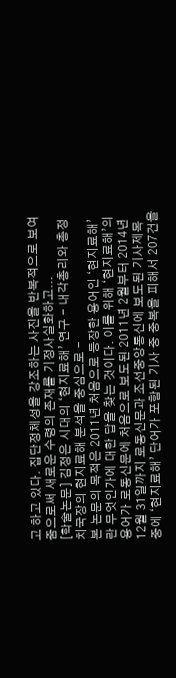고 하고 있다. 집단정체성을 강조하는 사진을 반복적으로 보여줌으로써 새로운 수령의 존재를 기정사실화하고...
[학술논문] 김정은 시대의 ‘현지료해’ 연구 - 내각총리와 총정치국장의 현지료해 분석을 중심으로 -
본 논문의 목적은 2011년 처음으로 등장한 용어인 ‘현지료해’란 무엇인가에 대한 답을 찾는 것이다. 이를 위해 ‘현지료해’의 용어가 로동신문에 처음으로 보도된 2011년 2월부터 2014년 12월 31일까지 로동신문과 조선중앙통신에 보도된 기사제목 중에 ‘현지료해’ 단어가 포함된 기사 중 중복을 피해서 207건을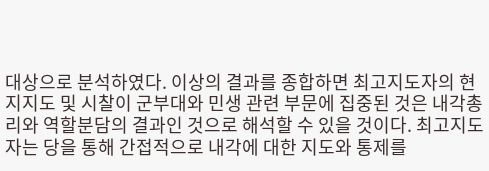대상으로 분석하였다. 이상의 결과를 종합하면 최고지도자의 현지지도 및 시찰이 군부대와 민생 관련 부문에 집중된 것은 내각총리와 역할분담의 결과인 것으로 해석할 수 있을 것이다. 최고지도자는 당을 통해 간접적으로 내각에 대한 지도와 통제를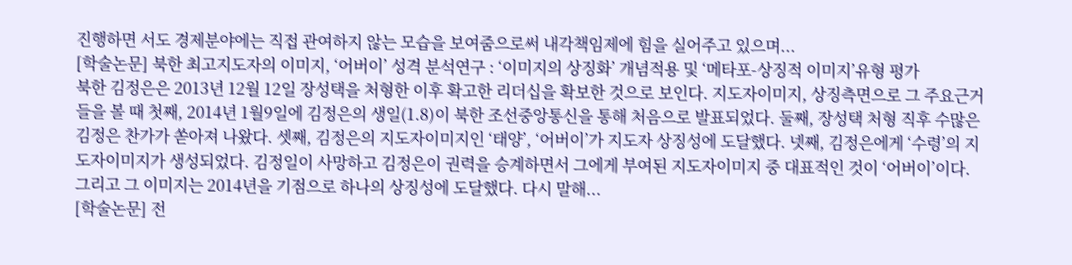진행하면 서도 경제분야에는 직접 관여하지 않는 모습을 보여줌으로써 내각책임제에 힘을 실어주고 있으며...
[학술논문] 북한 최고지도자의 이미지, ‘어버이’ 성격 분석연구 : ‘이미지의 상징화’ 개념적용 및 ‘메타포-상징적 이미지’유형 평가
북한 김정은은 2013년 12월 12일 장성택을 처형한 이후 확고한 리더십을 확보한 것으로 보인다. 지도자이미지, 상징측면으로 그 주요근거들을 볼 때 첫째, 2014년 1월9일에 김정은의 생일(1.8)이 북한 조선중앙통신을 통해 처음으로 발표되었다. 둘째, 장성택 처형 직후 수많은 김정은 찬가가 쏟아져 나왔다. 셋째, 김정은의 지도자이미지인 ‘태양’, ‘어버이’가 지도자 상징성에 도달했다. 넷째, 김정은에게 ‘수령’의 지도자이미지가 생성되었다. 김정일이 사망하고 김정은이 권력을 승계하면서 그에게 부여된 지도자이미지 중 대표적인 것이 ‘어버이’이다. 그리고 그 이미지는 2014년을 기점으로 하나의 상징성에 도달했다. 다시 말해...
[학술논문] 전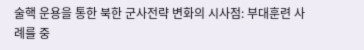술핵 운용을 통한 북한 군사전략 변화의 시사점: 부대훈련 사례를 중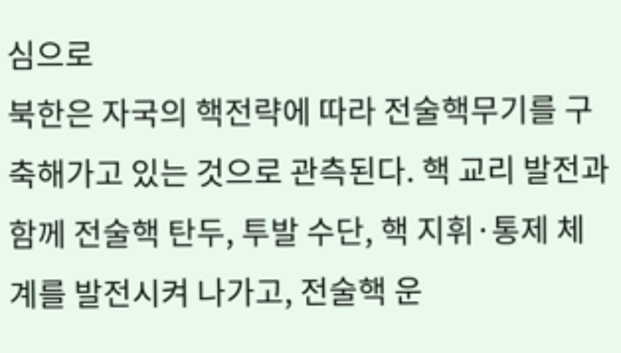심으로
북한은 자국의 핵전략에 따라 전술핵무기를 구축해가고 있는 것으로 관측된다. 핵 교리 발전과 함께 전술핵 탄두, 투발 수단, 핵 지휘·통제 체계를 발전시켜 나가고, 전술핵 운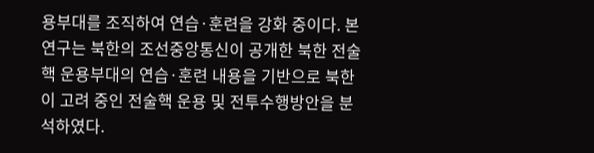용부대를 조직하여 연습·훈련을 강화 중이다. 본 연구는 북한의 조선중앙통신이 공개한 북한 전술핵 운용부대의 연습·훈련 내용을 기반으로 북한이 고려 중인 전술핵 운용 및 전투수행방안을 분석하였다.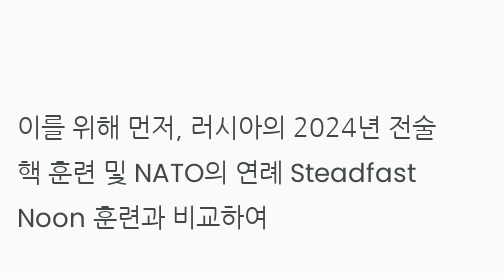이를 위해 먼저, 러시아의 2024년 전술 핵 훈련 및 NATO의 연례 Steadfast Noon 훈련과 비교하여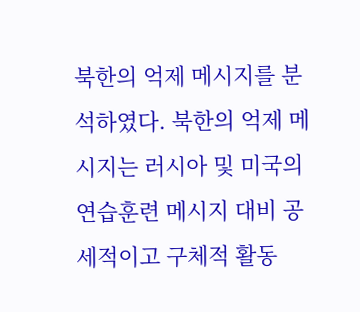북한의 억제 메시지를 분석하였다. 북한의 억제 메시지는 러시아 및 미국의 연습훈련 메시지 대비 공세적이고 구체적 활동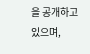을 공개하고 있으며,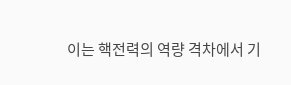이는 핵전력의 역량 격차에서 기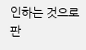인하는 것으로 판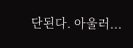단된다. 아울러...